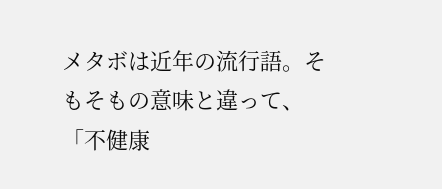メタボは近年の流行語。そもそもの意味と違って、「不健康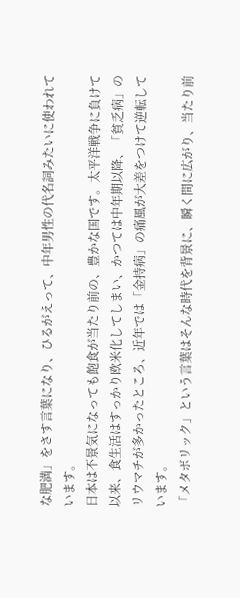な肥満」をさす言葉になり、ひるがえって、中年男性の代名詞みたいに使われています。
日本は不景気になっても飽食が当たり前の、豊かな国です。太平洋戦争に負けて以来、食生活はすっかり欧米化してしまい、かつては中年期以降、「貧乏病」のリウマチが多かったところ、近年では「金持病」の痛風が大差をつけて逆転しています。
「メタボリック」という言葉はそんな時代を背景に、瞬く間に広がり、当たり前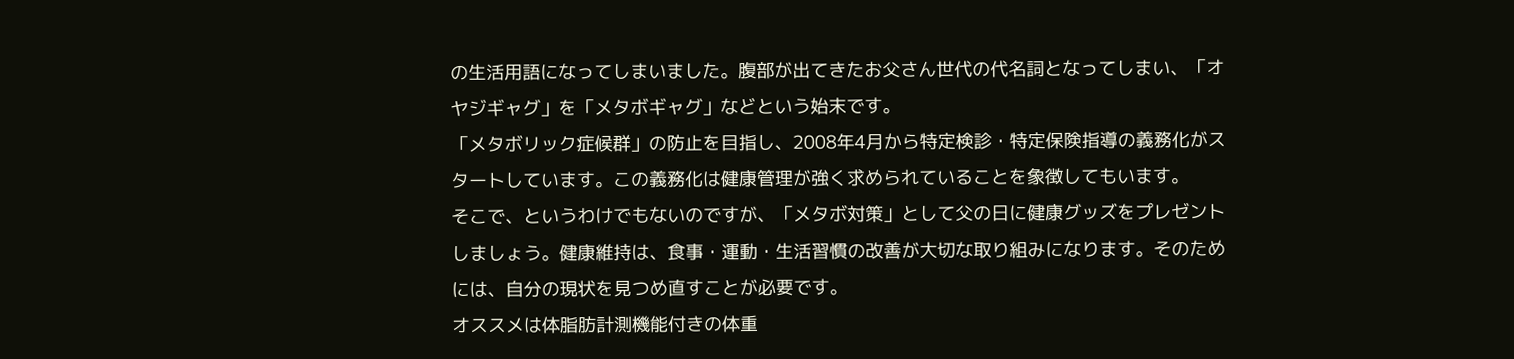の生活用語になってしまいました。腹部が出てきたお父さん世代の代名詞となってしまい、「オヤジギャグ」を「メタボギャグ」などという始末です。
「メタボリック症候群」の防止を目指し、2008年4月から特定検診・特定保険指導の義務化がスタートしています。この義務化は健康管理が強く求められていることを象徴してもいます。
そこで、というわけでもないのですが、「メタボ対策」として父の日に健康グッズをプレゼントしましょう。健康維持は、食事・運動・生活習慣の改善が大切な取り組みになります。そのためには、自分の現状を見つめ直すことが必要です。
オススメは体脂肪計測機能付きの体重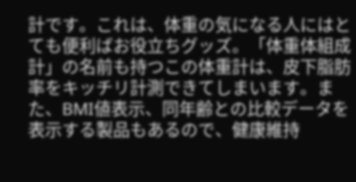計です。これは、体重の気になる人にはとても便利ばお役立ちグッズ。「体重体組成計」の名前も持つこの体重計は、皮下脂肪率をキッチリ計測できてしまいます。また、BMI値表示、同年齢との比較データを表示する製品もあるので、健康維持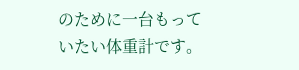のために一台もっていたい体重計です。